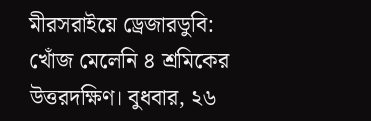মীরসরাইয়ে ড্রেজারডুবি: খোঁজ মেলেনি ৪ শ্রমিকের
উত্তরদক্ষিণ। বুধবার, ২৬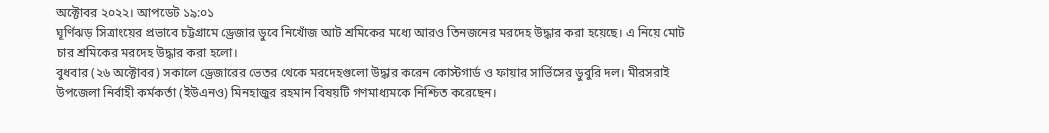অক্টোবর ২০২২। আপডেট ১৯:০১
ঘূর্ণিঝড় সিত্রাংয়ের প্রভাবে চট্টগ্রামে ড্রেজার ডুবে নিখোঁজ আট শ্রমিকের মধ্যে আরও তিনজনের মরদেহ উদ্ধার করা হয়েছে। এ নিয়ে মোট চার শ্রমিকের মরদেহ উদ্ধার করা হলো।
বুধবার (২৬ অক্টোবর) সকালে ড্রেজারের ভেতর থেকে মরদেহগুলো উদ্ধার করেন কোস্টগার্ড ও ফায়ার সার্ভিসের ডুবুরি দল। মীরসরাই উপজেলা নির্বাহী কর্মকর্তা (ইউএনও) মিনহাজুর রহমান বিষয়টি গণমাধ্যমকে নিশ্চিত করেছেন।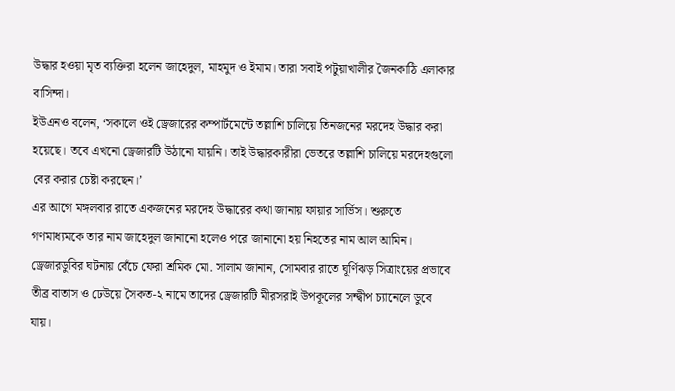উদ্ধার হওয়া মৃত ব্যক্তিরা হলেন জাহেদুল, মাহমুদ ও ইমাম। তারা সবাই পটুয়াখালীর জৈনকাঠি এলাকার বাসিন্দা।
ইউএনও বলেন, ‘সকালে ওই ড্রেজারের কম্পার্টমেন্টে তল্লাশি চালিয়ে তিনজনের মরদেহ উদ্ধার করা হয়েছে। তবে এখনো ড্রেজারটি উঠানো যায়নি। তাই উদ্ধারকারীরা ভেতরে তল্লাশি চালিয়ে মরদেহগুলো বের করার চেষ্টা করছেন।’
এর আগে মঙ্গলবার রাতে একজনের মরদেহ উদ্ধারের কথা জানায় ফায়ার সার্ভিস। শুরুতে গণমাধ্যমকে তার নাম জাহেদুল জানানো হলেও পরে জানানো হয় নিহতের নাম আল আমিন।
ড্রেজারডুবির ঘটনায় বেঁচে ফেরা শ্রমিক মো. সালাম জানান, সোমবার রাতে ঘূর্ণিঝড় সিত্রাংয়ের প্রভাবে তীব্র বাতাস ও ঢেউয়ে সৈকত-২ নামে তাদের ড্রেজারটি মীরসরাই উপকূলের সন্দ্বীপ চ্যানেলে ডুবে যায়।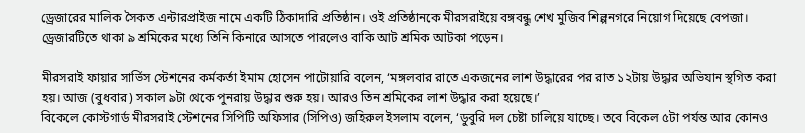ড্রেজারের মালিক সৈকত এন্টারপ্রাইজ নামে একটি ঠিকাদারি প্রতিষ্ঠান। ওই প্রতিষ্ঠানকে মীরসরাইয়ে বঙ্গবন্ধু শেখ মুজিব শিল্পনগরে নিয়োগ দিয়েছে বেপজা। ড্রেজারটিতে থাকা ৯ শ্রমিকের মধ্যে তিনি কিনারে আসতে পারলেও বাকি আট শ্রমিক আটকা পড়েন।

মীরসরাই ফায়ার সার্ভিস স্টেশনের কর্মকর্তা ইমাম হোসেন পাটোয়ারি বলেন, ‘মঙ্গলবার রাতে একজনের লাশ উদ্ধারের পর রাত ১২টায় উদ্ধার অভিযান স্থগিত করা হয়। আজ (বুধবার) সকাল ৯টা থেকে পুনরায় উদ্ধার শুরু হয়। আরও তিন শ্রমিকের লাশ উদ্ধার করা হয়েছে।’
বিকেলে কোস্টগার্ড মীরসরাই স্টেশনের সিপিটি অফিসার (সিপিও) জহিরুল ইসলাম বলেন, ‘ডুবুরি দল চেষ্টা চালিয়ে যাচ্ছে। তবে বিকেল ৫টা পর্যন্ত আর কোনও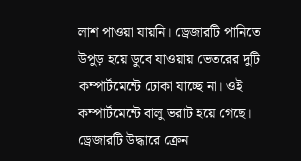লাশ পাওয়া যায়নি। ড্রেজারটি পানিতে উপুড় হয়ে ডুবে যাওয়ায় ভেতরের দুটি কম্পার্টমেন্টে ঢোকা যাচ্ছে না। ওই কম্পার্টমেন্টে বালু ভরাট হয়ে গেছে। ড্রেজারটি উদ্ধারে ক্রেন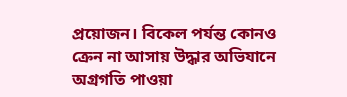প্রয়োজন। বিকেল পর্যন্ত কোনও ক্রেন না আসায় উদ্ধার অভিযানে অগ্রগতি পাওয়া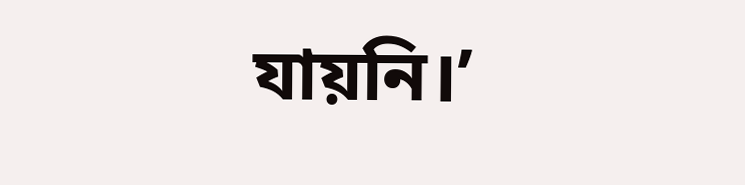যায়নি।’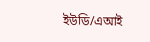ইউডি/এআই